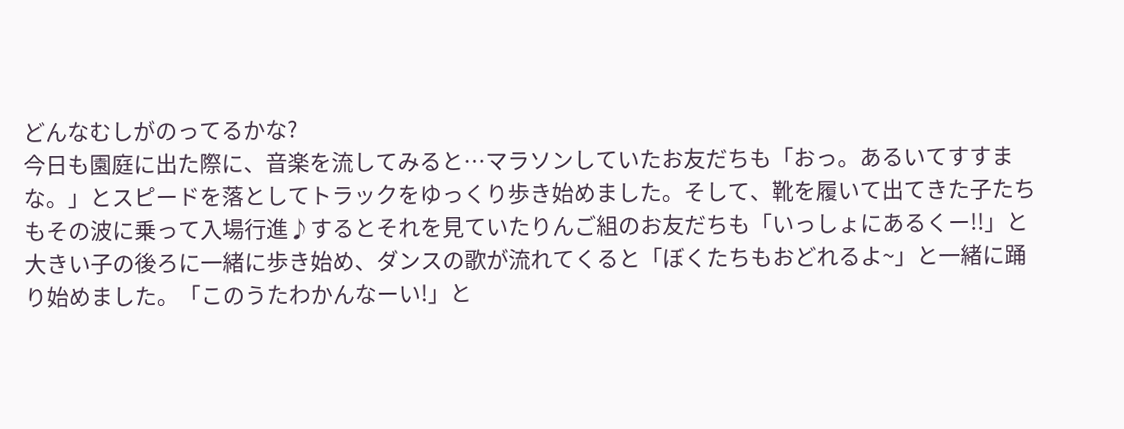どんなむしがのってるかな?
今日も園庭に出た際に、音楽を流してみると…マラソンしていたお友だちも「おっ。あるいてすすまな。」とスピードを落としてトラックをゆっくり歩き始めました。そして、靴を履いて出てきた子たちもその波に乗って入場行進♪するとそれを見ていたりんご組のお友だちも「いっしょにあるくー!!」と大きい子の後ろに一緒に歩き始め、ダンスの歌が流れてくると「ぼくたちもおどれるよ~」と一緒に踊り始めました。「このうたわかんなーい!」と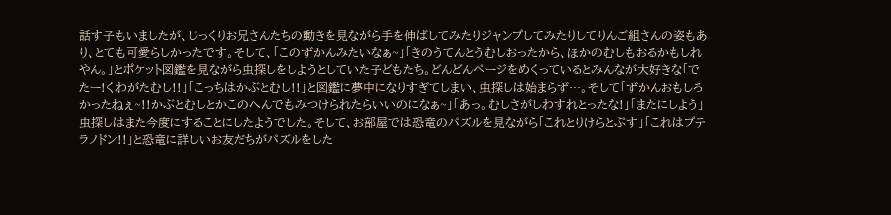話す子もいましたが、じっくりお兄さんたちの動きを見ながら手を伸ばしてみたりジャンプしてみたりしてりんご組さんの姿もあり、とても可愛らしかったです。そして、「このずかんみたいなぁ~」「きのうてんとうむしおったから、ほかのむしもおるかもしれやん。」とポケット図鑑を見ながら虫探しをしようとしていた子どもたち。どんどんページをめくっているとみんなが大好きな「でたー!くわがたむし!!」「こっちはかぶとむし!!」と図鑑に夢中になりすぎてしまい、虫探しは始まらず…。そして「ずかんおもしろかったねぇ~!!かぶとむしとかこのへんでもみつけられたらいいのになぁ~」「あっ。むしさがしわすれとったな!」「またにしよう」虫探しはまた今度にすることにしたようでした。そして、お部屋では恐竜のパズルを見ながら「これとりけらとぷす」「これはプテラノドン!!」と恐竜に詳しいお友だちがパズルをした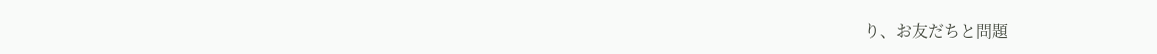り、お友だちと問題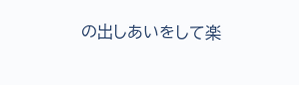の出しあいをして楽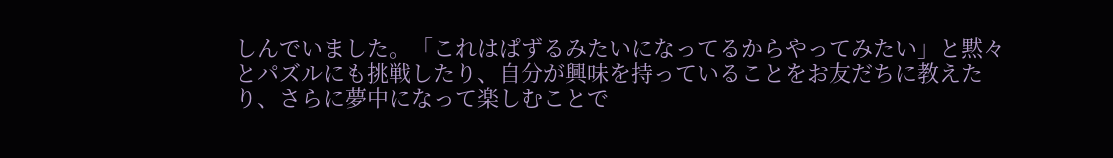しんでいました。「これはぱずるみたいになってるからやってみたい」と黙々とパズルにも挑戦したり、自分が興味を持っていることをお友だちに教えたり、さらに夢中になって楽しむことで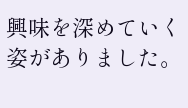興味を深めていく姿がありました。